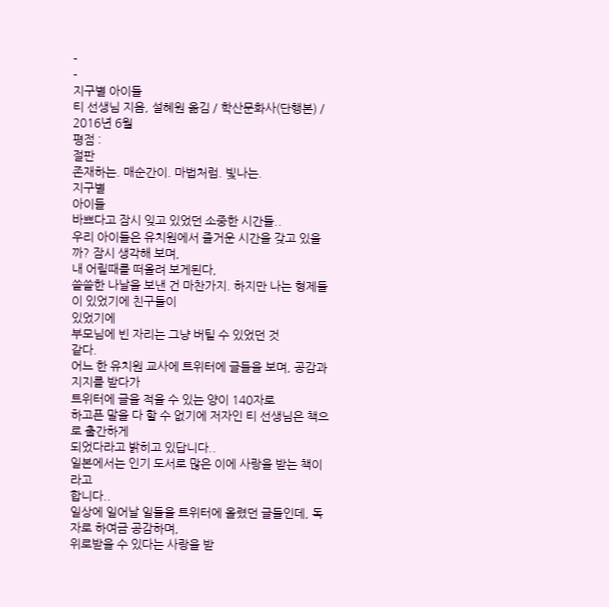-
-
지구별 아이들
티 선생님 지음, 설혜원 옮김 / 학산문화사(단행본) / 2016년 6월
평점 :
절판
존재하는. 매순간이. 마법처럼. 빛나는.
지구별
아이들
바쁘다고 잠시 잊고 있었던 소중한 시간들..
우리 아이들은 유치원에서 즐거운 시간을 갖고 있을까? 잠시 생각해 보며,
내 어릴때를 떠올려 보게된다,
쓸쓸한 나날을 보낸 건 마찬가지. 하지만 나는 형제들이 있었기에 친구들이
있었기에
부모님에 빈 자리는 그냥 버틸 수 있었던 것
같다.
어느 한 유치원 교사에 트위터에 글들을 보며, 공감과 지지를 받다가
트위터에 글을 적을 수 있는 양이 140자로
하고픈 말을 다 할 수 없기에 저자인 티 선생님은 책으로 출간하게
되었다라고 밝히고 있답니다..
일본에서는 인기 도서로 많은 이에 사랑을 받는 책이라고
합니다..
일상에 일어날 일들을 트위터에 올렸던 글들인데, 독자로 하여금 공감하며,
위로받을 수 있다는 사랑을 받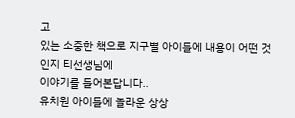고
있는 소중한 책으로 지구별 아이들에 내용이 어떤 것인지 티선생님에
이야기를 들어본답니다..
유치원 아이들에 놀라운 상상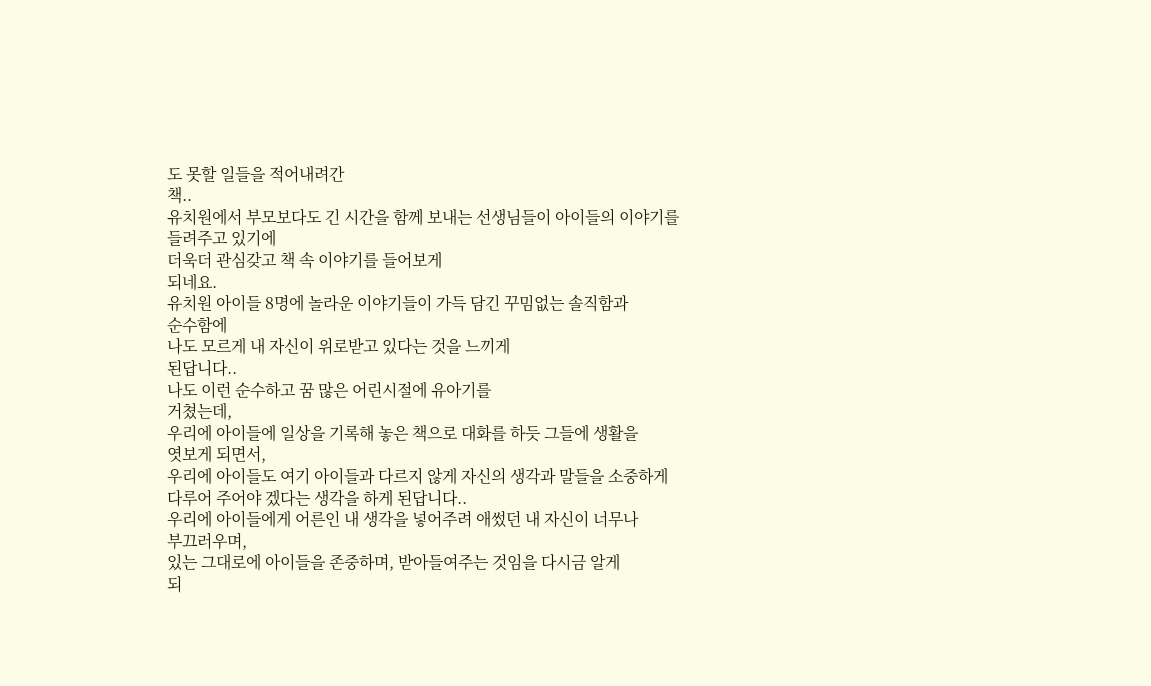도 못할 일들을 적어내려간
책..
유치원에서 부모보다도 긴 시간을 함께 보내는 선생님들이 아이들의 이야기를
들려주고 있기에
더욱더 관심갖고 책 속 이야기를 들어보게
되네요.
유치원 아이들 8명에 놀라운 이야기들이 가득 담긴 꾸밈없는 솔직함과
순수함에
나도 모르게 내 자신이 위로받고 있다는 것을 느끼게
된답니다..
나도 이런 순수하고 꿈 많은 어린시절에 유아기를
거쳤는데,
우리에 아이들에 일상을 기록해 놓은 책으로 대화를 하듯 그들에 생활을
엿보게 되면서,
우리에 아이들도 여기 아이들과 다르지 않게 자신의 생각과 말들을 소중하게
다루어 주어야 겠다는 생각을 하게 된답니다..
우리에 아이들에게 어른인 내 생각을 넣어주려 애썼던 내 자신이 너무나
부끄러우며,
있는 그대로에 아이들을 존중하며, 받아들여주는 것임을 다시금 알게
되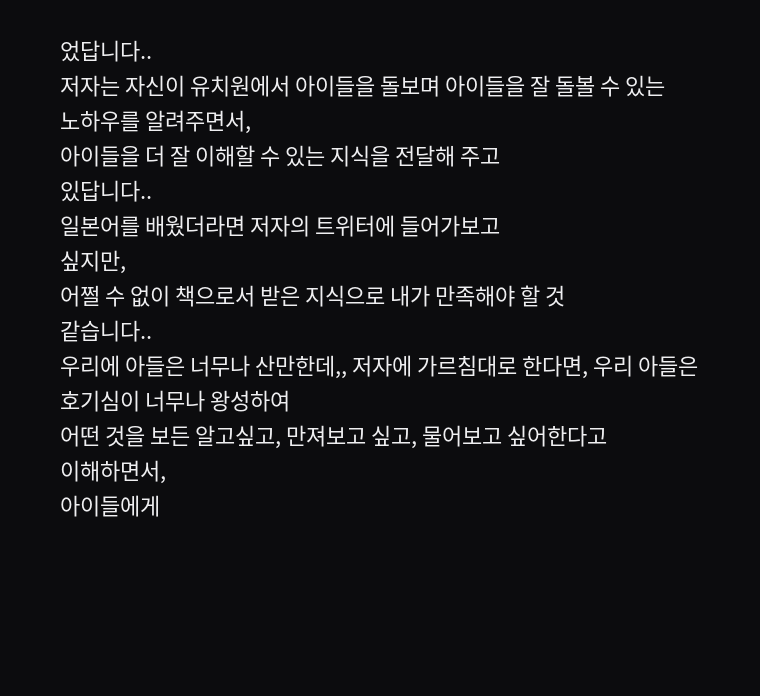었답니다..
저자는 자신이 유치원에서 아이들을 돌보며 아이들을 잘 돌볼 수 있는
노하우를 알려주면서,
아이들을 더 잘 이해할 수 있는 지식을 전달해 주고
있답니다..
일본어를 배웠더라면 저자의 트위터에 들어가보고
싶지만,
어쩔 수 없이 책으로서 받은 지식으로 내가 만족해야 할 것
같습니다..
우리에 아들은 너무나 산만한데,, 저자에 가르침대로 한다면, 우리 아들은
호기심이 너무나 왕성하여
어떤 것을 보든 알고싶고, 만져보고 싶고, 물어보고 싶어한다고
이해하면서,
아이들에게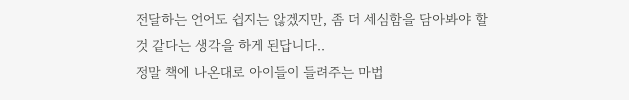전달하는 언어도 쉽지는 않겠지만, 좀 더 세심함을 담아봐야 할
것 같다는 생각을 하게 된답니다..
정말 책에 나온대로 아이들이 들려주는 마법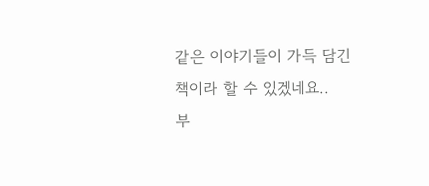같은 이야기들이 가득 담긴
책이라 할 수 있겠네요..
부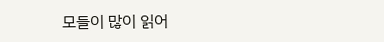모들이 많이 읽어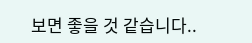보면 좋을 것 같습니다..